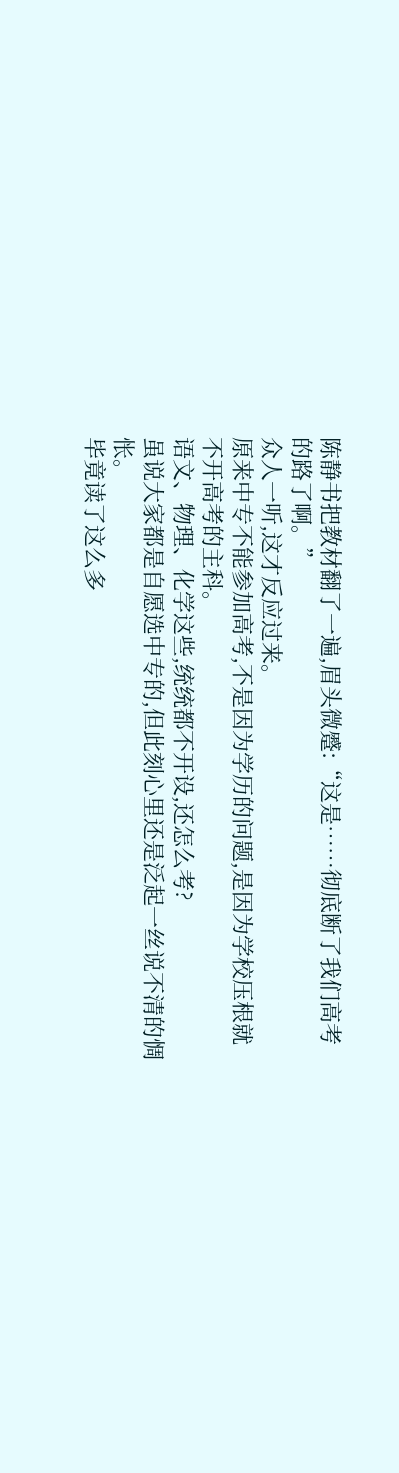陈静书把教材翻了一遍,眉头微蹙:“这是……彻底断了我们高考的路了啊。”
众人一听,这才反应过来。
原来中专不能参加高考,不是因为学历的问题,是因为学校压根就不开高考的主科。
语文、物理、化学这些,统统都不开设,还怎么考?
虽说大家都是自愿选中专的,但此刻心里还是泛起一丝说不清的惆怅。
毕竟读了这么多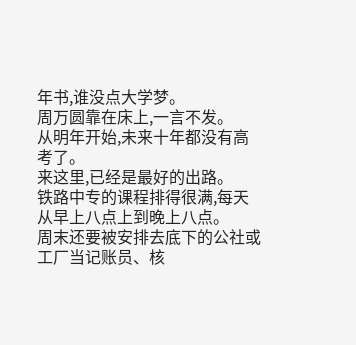年书,谁没点大学梦。
周万圆靠在床上,一言不发。
从明年开始,未来十年都没有高考了。
来这里,已经是最好的出路。
铁路中专的课程排得很满,每天从早上八点上到晚上八点。
周末还要被安排去底下的公社或工厂当记账员、核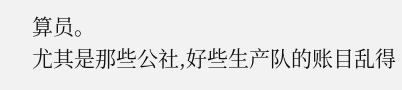算员。
尤其是那些公社,好些生产队的账目乱得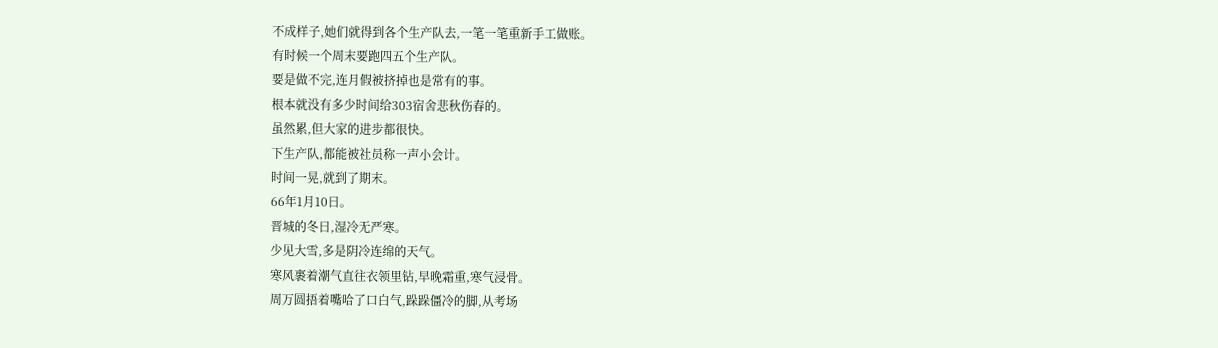不成样子,她们就得到各个生产队去,一笔一笔重新手工做账。
有时候一个周末要跑四五个生产队。
要是做不完,连月假被挤掉也是常有的事。
根本就没有多少时间给303宿舍悲秋伤春的。
虽然累,但大家的进步都很快。
下生产队,都能被社员称一声小会计。
时间一晃,就到了期末。
66年1月10日。
晋城的冬日,湿冷无严寒。
少见大雪,多是阴冷连绵的天气。
寒风裹着潮气直往衣领里钻,早晚霜重,寒气浸骨。
周万圆捂着嘴哈了口白气,跺跺僵冷的脚,从考场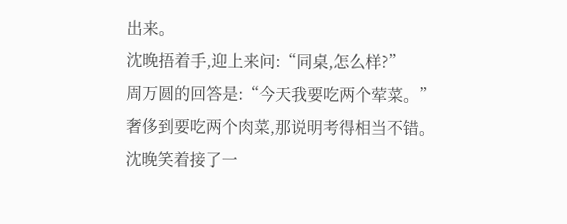出来。
沈晚捂着手,迎上来问:“同桌,怎么样?”
周万圆的回答是:“今天我要吃两个荤菜。”
奢侈到要吃两个肉菜,那说明考得相当不错。
沈晚笑着接了一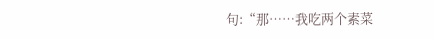句:“那……我吃两个素菜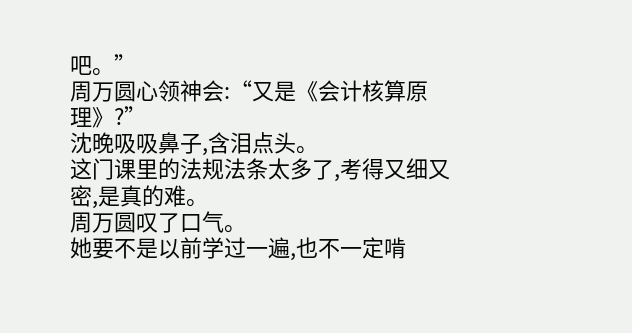吧。”
周万圆心领神会:“又是《会计核算原理》?”
沈晚吸吸鼻子,含泪点头。
这门课里的法规法条太多了,考得又细又密,是真的难。
周万圆叹了口气。
她要不是以前学过一遍,也不一定啃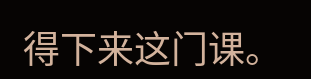得下来这门课。